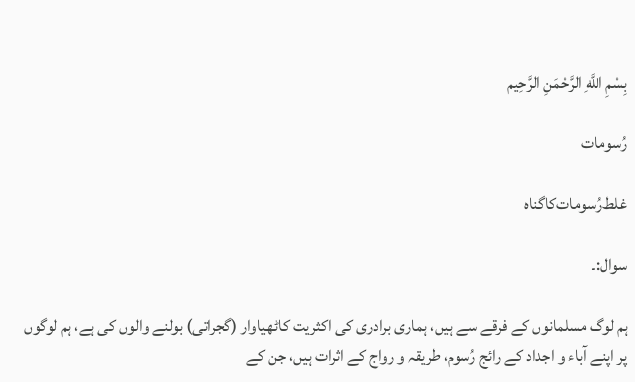بِسْمِ اللَّهِ الرَّحْمَنِ الرَّحِيم

رُسومات

غلط‌رُسومات‌کا‌گناہ

سوال:۔

ہم لوگ مسلمانوں کے فرقے سے ہیں، ہماری برادری کی اکثریت کاٹھیاوار (گجراتی) بولنے والوں کی ہے، ہم لوگوں پر اپنے آباء و اجداد کے رائج رُسوم، طریقہ و رواج کے اثرات ہیں، جن کے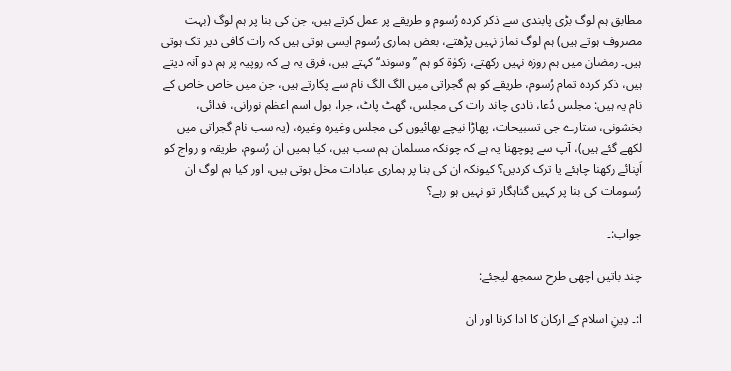مطابق ہم لوگ بڑی پابندی سے ذکر کردہ رُسوم و طریقے پر عمل کرتے ہیں، جن کی بنا پر ہم لوگ (بہت مصروف ہوتے ہیں) ہم لوگ نماز نہیں پڑھتے، بعض ہماری رُسوم ایسی ہوتی ہیں کہ رات کافی دیر تک ہوتی ہیں۔ رمضان میں ہم روزہ نہیں رکھتے، زکوٰۃ کو ہم ’’وسوند‘‘ کہتے ہیں، فرق یہ ہے کہ روپیہ پر ہم دو آنہ دیتے ہیں، ذکر کردہ تمام رُسوم، طریقے کو ہم گجراتی میں الگ الگ نام سے پکارتے ہیں، جن میں خاص خاص کے نام یہ ہیں: مجلس دُعا، نادی چاند رات کی مجلس، گھٹ پاٹ، جرا، بول اسم اعظم نورانی، فدائی، بخشونی، ستارے جی تسبیحات، پھاڑا نیچے بھائیوں کی مجلس وغیرہ وغیرہ، (یہ سب نام گجراتی میں لکھے گئے ہیں)، آپ سے پوچھنا یہ ہے کہ چونکہ مسلمان ہم سب ہیں، کیا ہمیں ان رُسوم، طریقہ و رواج کو اَپنائے رکھنا چاہئے یا ترک کردیں؟ کیونکہ ان کی بنا پر ہماری عبادات مخل ہوتی ہیں، اور کیا ہم لوگ ان رُسومات کی بنا پر کہیں گناہگار تو نہیں ہو رہے؟

جواب:۔

چند باتیں اچھی طرح سمجھ لیجئے:

ا:۔ دِینِ اسلام کے ارکان کا ادا کرنا اور ان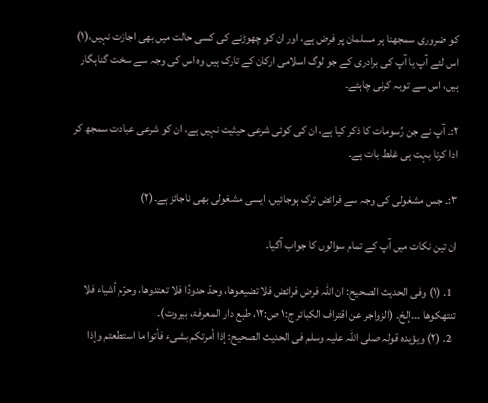کو ضروری سمجھنا ہر مسلمان پر فرض ہے، اور ان کو چھوڑنے کی کسی حالت میں بھی اجازت نہیں،(۱) اس لئے آپ یا آپ کی برادری کے جو لوگ اسلامی ارکان کے تارک ہیں وہ اس کی وجہ سے سخت گناہگار ہیں، اس سے توبہ کرنی چاہئے۔

۲:۔ آپ نے جن رُسومات کا ذکر کیا ہے، ان کی کوئی شرعی حیثیت نہیں ہے، ان کو شرعی عبادت سمجھ کر ادا کرنا بہت ہی غلط بات ہے۔

۳:۔ جس مشغولی کی وجہ سے فرائض ترک ہوجائیں، ایسی مشغولی بھی ناجائز ہے۔(۲)

ان تین نکات میں آپ کے تمام سوالوں کا جواب آگیا۔

  1. (۱) وفی الحدیث الصحیح: ان اللہ فرض فرائض فلا تضیعوھا، وحدّ حدودًا فلا تعتدوھا، وحرّم أشیاء فلا تنتھکوھا ۔۔۔إلخ۔ (الزواجر عن اقتراف الكبائر ج:۱ ص:۱۲، طبع دار المعرفۃ، بیروت)۔
  2. (۲) ویؤیدہ قولہ صلی اللہ علیہ وسلم فی الحدیث الصحیح: إذا أمرتكم بشیء فأتوا ما استطعتم وإذا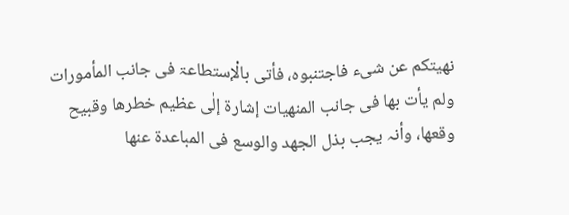نھیتكم عن شیء فاجتنبوہ، فأتی بالْإستطاعۃ فی جانب المأمورات ولم یأت بھا فی جانب المنھیات إشارۃ إلٰی عظیم خطرھا وقبیح وقعھا، وأنہ یجب بذل الجھد والوسع فی المباعدۃ عنھا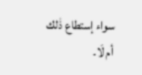سواء إستطاع ذٰلك أم لَا۔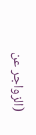(الزواجر عن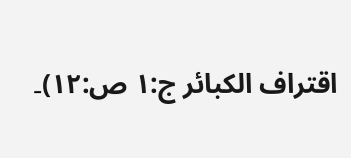اقتراف الكبائر ج:۱ ص:۱۲)۔